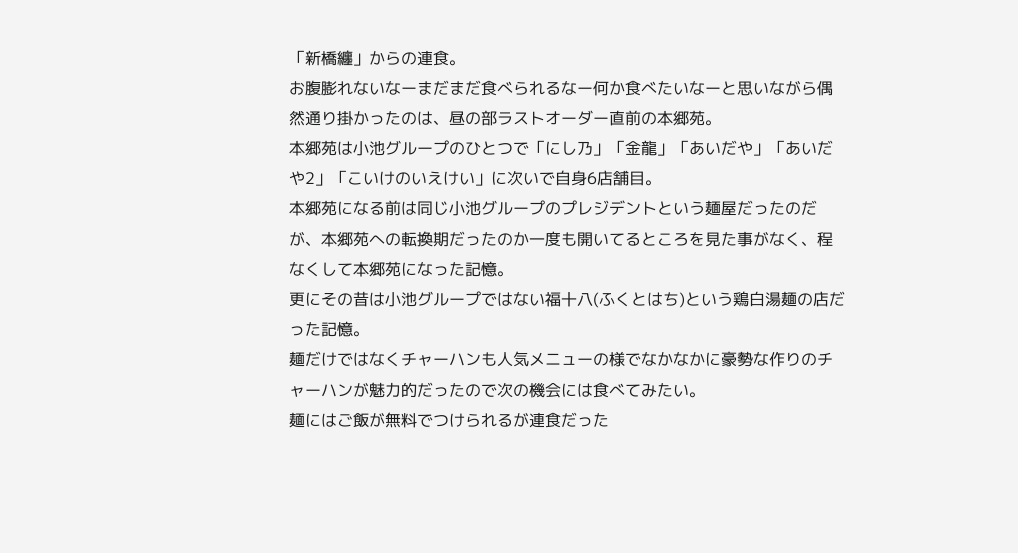「新橋纏」からの連食。
お腹膨れないなーまだまだ食べられるなー何か食べたいなーと思いながら偶然通り掛かったのは、昼の部ラストオーダー直前の本郷苑。
本郷苑は小池グループのひとつで「にし乃」「金龍」「あいだや」「あいだや2」「こいけのいえけい」に次いで自身6店舗目。
本郷苑になる前は同じ小池グループのプレジデントという麺屋だったのだが、本郷苑への転換期だったのか一度も開いてるところを見た事がなく、程なくして本郷苑になった記憶。
更にその昔は小池グループではない福十八(ふくとはち)という鶏白湯麺の店だった記憶。
麺だけではなくチャーハンも人気メニューの様でなかなかに豪勢な作りのチャーハンが魅力的だったので次の機会には食べてみたい。
麺にはご飯が無料でつけられるが連食だった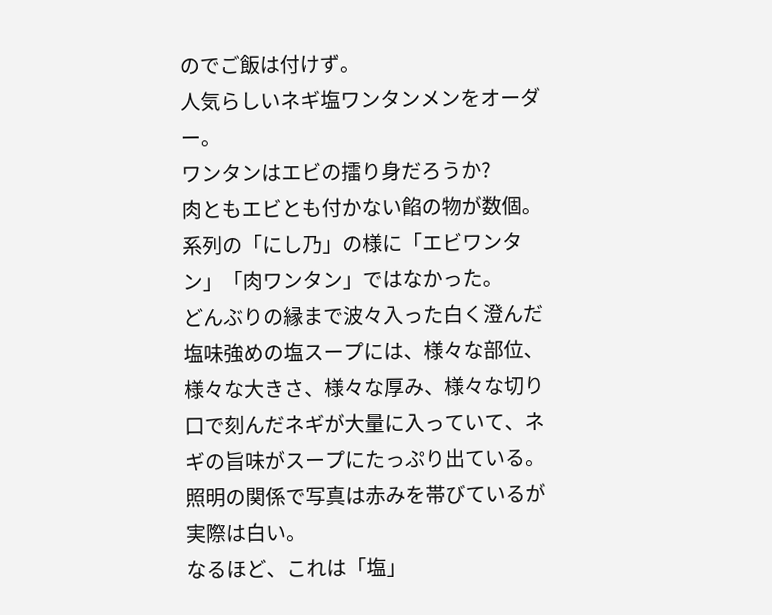のでご飯は付けず。
人気らしいネギ塩ワンタンメンをオーダー。
ワンタンはエビの擂り身だろうか?
肉ともエビとも付かない餡の物が数個。
系列の「にし乃」の様に「エビワンタン」「肉ワンタン」ではなかった。
どんぶりの縁まで波々入った白く澄んだ塩味強めの塩スープには、様々な部位、様々な大きさ、様々な厚み、様々な切り口で刻んだネギが大量に入っていて、ネギの旨味がスープにたっぷり出ている。
照明の関係で写真は赤みを帯びているが実際は白い。
なるほど、これは「塩」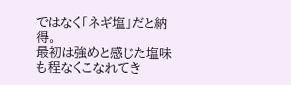ではなく「ネギ塩」だと納得。
最初は強めと感じた塩味も程なくこなれてき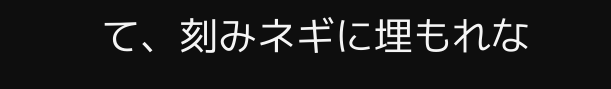て、刻みネギに埋もれな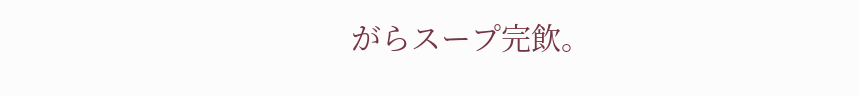がらスープ完飲。